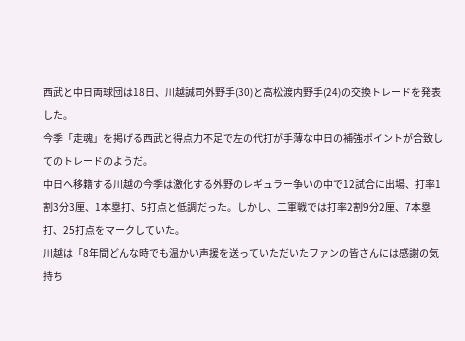西武と中日両球団は18日、川越誠司外野手(30)と高松渡内野手(24)の交換トレードを発表した。
今季「走魂」を掲げる西武と得点力不足で左の代打が手薄な中日の補強ポイントが合致してのトレードのようだ。
中日へ移籍する川越の今季は激化する外野のレギュラー争いの中で12試合に出場、打率1割3分3厘、1本塁打、5打点と低調だった。しかし、二軍戦では打率2割9分2厘、7本塁打、25打点をマークしていた。
川越は「8年間どんな時でも温かい声援を送っていただいたファンの皆さんには感謝の気持ち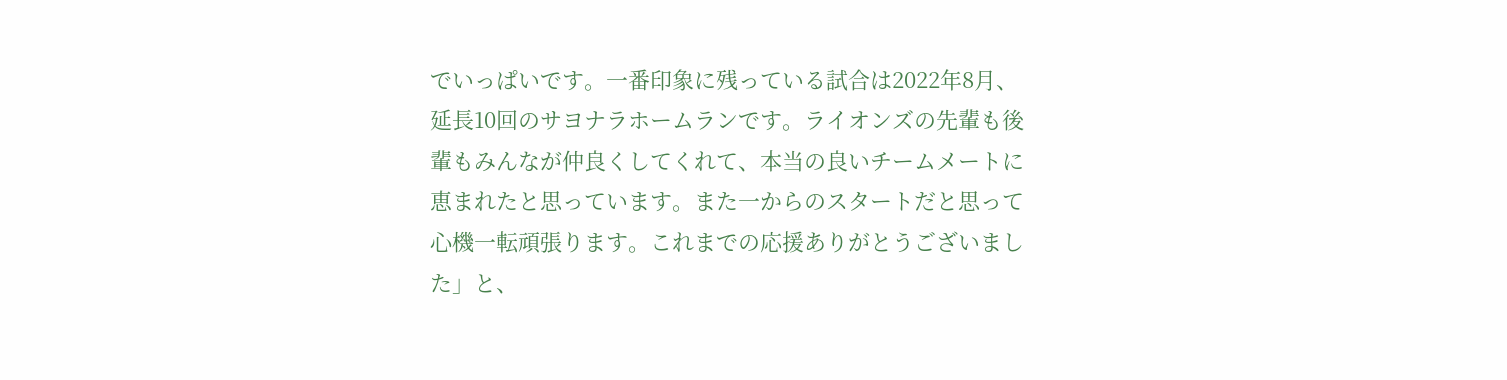でいっぱいです。一番印象に残っている試合は2022年8月、延長10回のサヨナラホームランです。ライオンズの先輩も後輩もみんなが仲良くしてくれて、本当の良いチームメートに恵まれたと思っています。また一からのスタートだと思って心機一転頑張ります。これまでの応援ありがとうございました」と、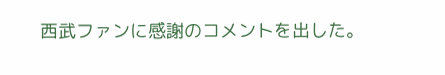西武ファンに感謝のコメントを出した。